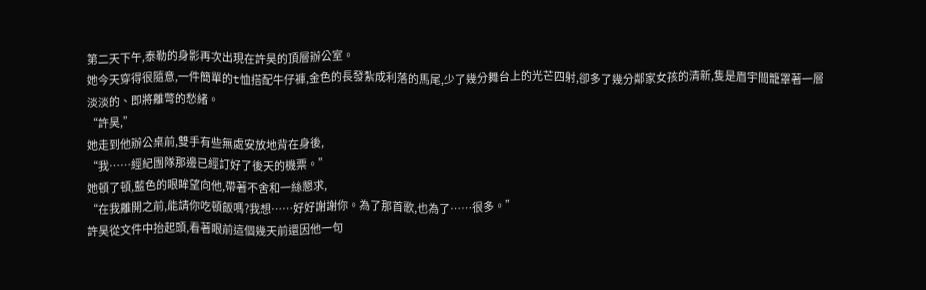第二天下午,泰勒的身影再次出現在許昊的頂層辦公室。
她今天穿得很隨意,一件簡單的t恤搭配牛仔褲,金色的長發紮成利落的馬尾,少了幾分舞台上的光芒四射,卻多了幾分鄰家女孩的清新,隻是眉宇間籠罩著一層淡淡的、即將離彆的愁緒。
“許昊,”
她走到他辦公桌前,雙手有些無處安放地背在身後,
“我……經紀團隊那邊已經訂好了後天的機票。”
她頓了頓,藍色的眼眸望向他,帶著不舍和一絲懇求,
“在我離開之前,能請你吃頓飯嗎?我想……好好謝謝你。為了那首歌,也為了……很多。”
許昊從文件中抬起頭,看著眼前這個幾天前還因他一句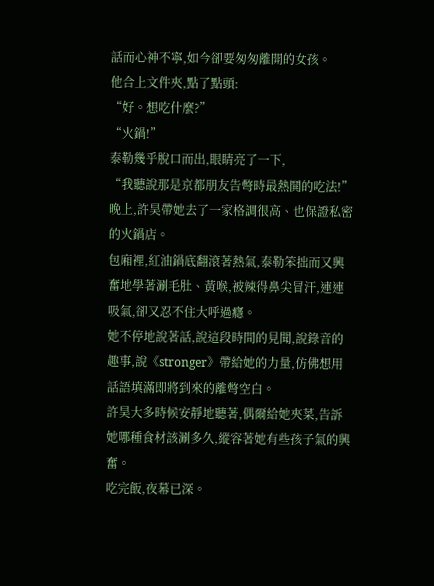話而心神不寧,如今卻要匆匆離開的女孩。
他合上文件夾,點了點頭:
“好。想吃什麼?”
“火鍋!”
泰勒幾乎脫口而出,眼睛亮了一下,
“我聽說那是京都朋友告彆時最熱鬨的吃法!”
晚上,許昊帶她去了一家格調很高、也保證私密的火鍋店。
包廂裡,紅油鍋底翻滾著熱氣,泰勒笨拙而又興奮地學著涮毛肚、黃喉,被辣得鼻尖冒汗,連連吸氣,卻又忍不住大呼過癮。
她不停地說著話,說這段時間的見聞,說錄音的趣事,說《stronger》帶給她的力量,仿佛想用話語填滿即將到來的離彆空白。
許昊大多時候安靜地聽著,偶爾給她夾菜,告訴她哪種食材該涮多久,縱容著她有些孩子氣的興奮。
吃完飯,夜幕已深。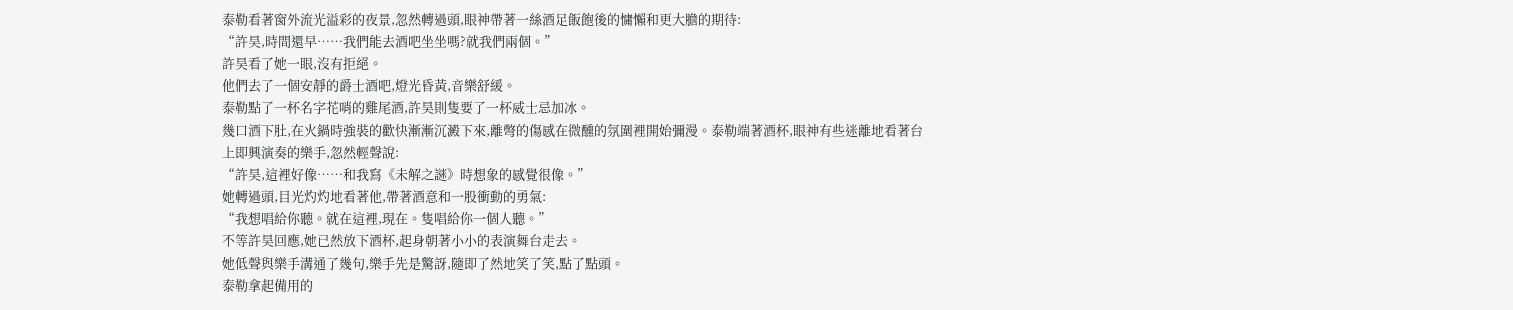泰勒看著窗外流光溢彩的夜景,忽然轉過頭,眼神帶著一絲酒足飯飽後的慵懶和更大膽的期待:
“許昊,時間還早……我們能去酒吧坐坐嗎?就我們兩個。”
許昊看了她一眼,沒有拒絕。
他們去了一個安靜的爵士酒吧,燈光昏黃,音樂舒緩。
泰勒點了一杯名字花哨的雞尾酒,許昊則隻要了一杯威士忌加冰。
幾口酒下肚,在火鍋時強裝的歡快漸漸沉澱下來,離彆的傷感在微醺的氛圍裡開始彌漫。泰勒端著酒杯,眼神有些迷離地看著台上即興演奏的樂手,忽然輕聲說:
“許昊,這裡好像……和我寫《未解之謎》時想象的感覺很像。”
她轉過頭,目光灼灼地看著他,帶著酒意和一股衝動的勇氣:
“我想唱給你聽。就在這裡,現在。隻唱給你一個人聽。”
不等許昊回應,她已然放下酒杯,起身朝著小小的表演舞台走去。
她低聲與樂手溝通了幾句,樂手先是驚訝,隨即了然地笑了笑,點了點頭。
泰勒拿起備用的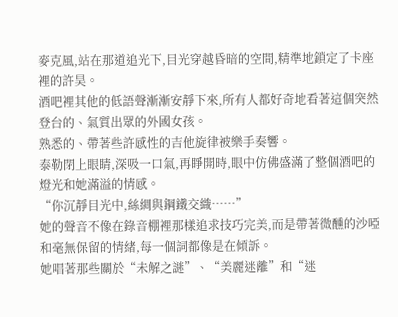麥克風,站在那道追光下,目光穿越昏暗的空間,精準地鎖定了卡座裡的許昊。
酒吧裡其他的低語聲漸漸安靜下來,所有人都好奇地看著這個突然登台的、氣質出眾的外國女孩。
熟悉的、帶著些許感性的吉他旋律被樂手奏響。
泰勒閉上眼睛,深吸一口氣,再睜開時,眼中仿佛盛滿了整個酒吧的燈光和她滿溢的情感。
“你沉靜目光中,絲綢與鋼鐵交織……”
她的聲音不像在錄音棚裡那樣追求技巧完美,而是帶著微醺的沙啞和毫無保留的情緒,每一個詞都像是在傾訴。
她唱著那些關於“未解之謎”、“美麗迷離”和“迷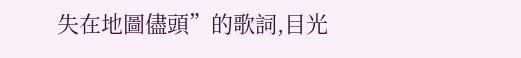失在地圖儘頭”的歌詞,目光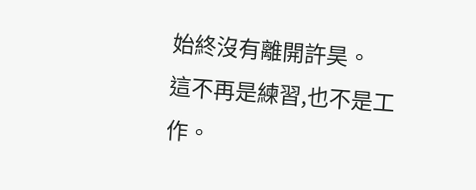始終沒有離開許昊。
這不再是練習,也不是工作。